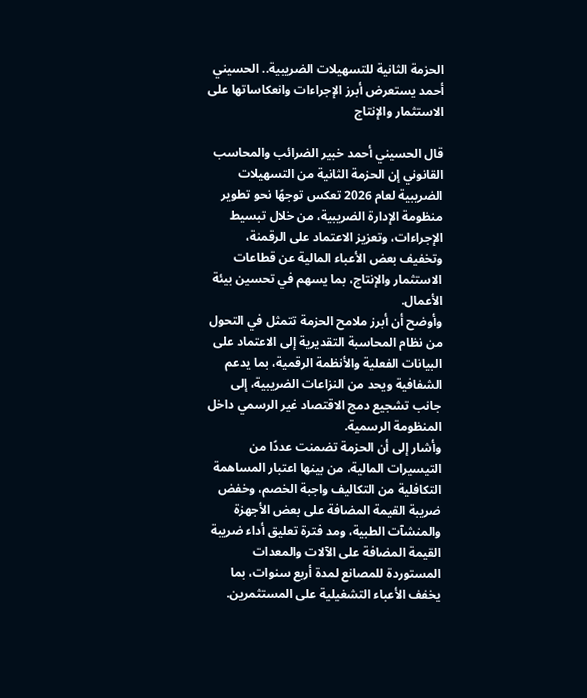الحزمة الثانية للتسهيلات الضريبية.. الحسيني أحمد يستعرض أبرز الإجراءات وانعكاساتها على الاستثمار والإنتاج

قال الحسيني أحمد خبير الضرائب والمحاسب القانوني إن الحزمة الثانية من التسهيلات الضريبية لعام 2026 تعكس توجهًا نحو تطوير منظومة الإدارة الضريبية، من خلال تبسيط الإجراءات، وتعزيز الاعتماد على الرقمنة، وتخفيف بعض الأعباء المالية عن قطاعات الاستثمار والإنتاج، بما يسهم في تحسين بيئة الأعمال.
وأوضح أن أبرز ملامح الحزمة تتمثل في التحول من نظام المحاسبة التقديرية إلى الاعتماد على البيانات الفعلية والأنظمة الرقمية، بما يدعم الشفافية ويحد من النزاعات الضريبية، إلى جانب تشجيع دمج الاقتصاد غير الرسمي داخل المنظومة الرسمية.
وأشار إلى أن الحزمة تضمنت عددًا من التيسيرات المالية، من بينها اعتبار المساهمة التكافلية من التكاليف واجبة الخصم، وخفض ضريبة القيمة المضافة على بعض الأجهزة والمنشآت الطبية، ومد فترة تعليق أداء ضريبة القيمة المضافة على الآلات والمعدات المستوردة للمصانع لمدة أربع سنوات، بما يخفف الأعباء التشغيلية على المستثمرين.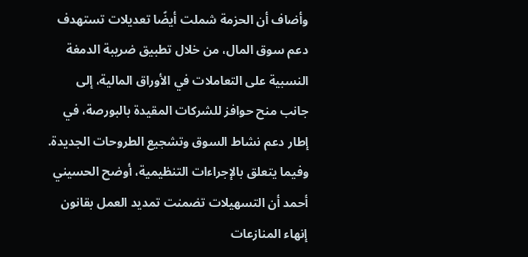وأضاف أن الحزمة شملت أيضًا تعديلات تستهدف دعم سوق المال، من خلال تطبيق ضريبة الدمغة النسبية على التعاملات في الأوراق المالية، إلى جانب منح حوافز للشركات المقيدة بالبورصة، في إطار دعم نشاط السوق وتشجيع الطروحات الجديدة.
وفيما يتعلق بالإجراءات التنظيمية، أوضح الحسيني أحمد أن التسهيلات تضمنت تمديد العمل بقانون إنهاء المنازعات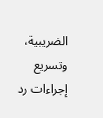الضريبية، وتسريع إجراءات رد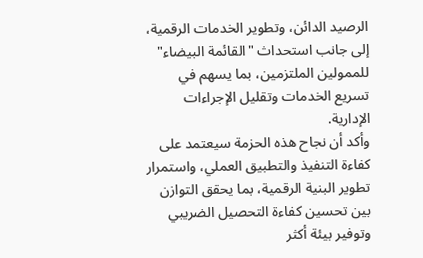الرصيد الدائن، وتطوير الخدمات الرقمية، إلى جانب استحداث "القائمة البيضاء" للممولين الملتزمين، بما يسهم في تسريع الخدمات وتقليل الإجراءات الإدارية.
وأكد أن نجاح هذه الحزمة سيعتمد على كفاءة التنفيذ والتطبيق العملي، واستمرار تطوير البنية الرقمية، بما يحقق التوازن بين تحسين كفاءة التحصيل الضريبي وتوفير بيئة أكثر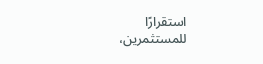استقرارًا للمستثمرين،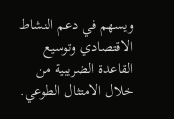ويسهم في دعم النشاط الاقتصادي وتوسيع القاعدة الضريبية من خلال الامتثال الطوعي.